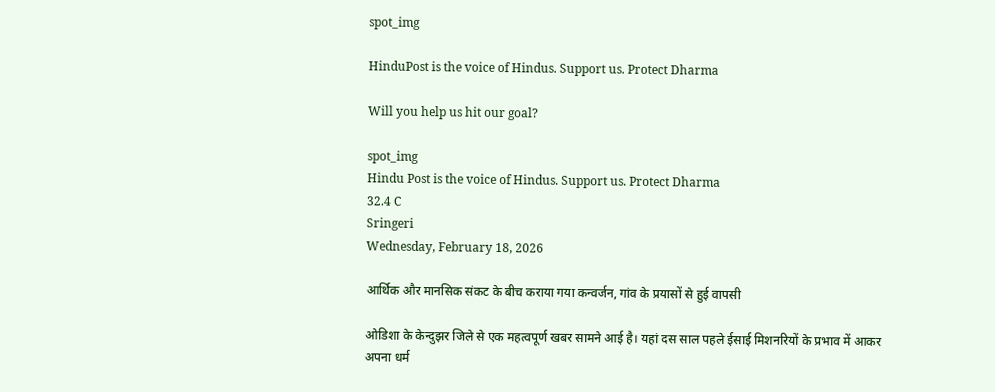spot_img

HinduPost is the voice of Hindus. Support us. Protect Dharma

Will you help us hit our goal?

spot_img
Hindu Post is the voice of Hindus. Support us. Protect Dharma
32.4 C
Sringeri
Wednesday, February 18, 2026

आर्थिक और मानसिक संकट के बीच कराया गया कन्वर्जन, गांव के प्रयासों से हुई वापसी

ओडिशा के केन्दुझर जिले से एक महत्वपूर्ण खबर सामने आई है। यहां दस साल पहले ईसाई मिशनरियों के प्रभाव में आकर अपना धर्म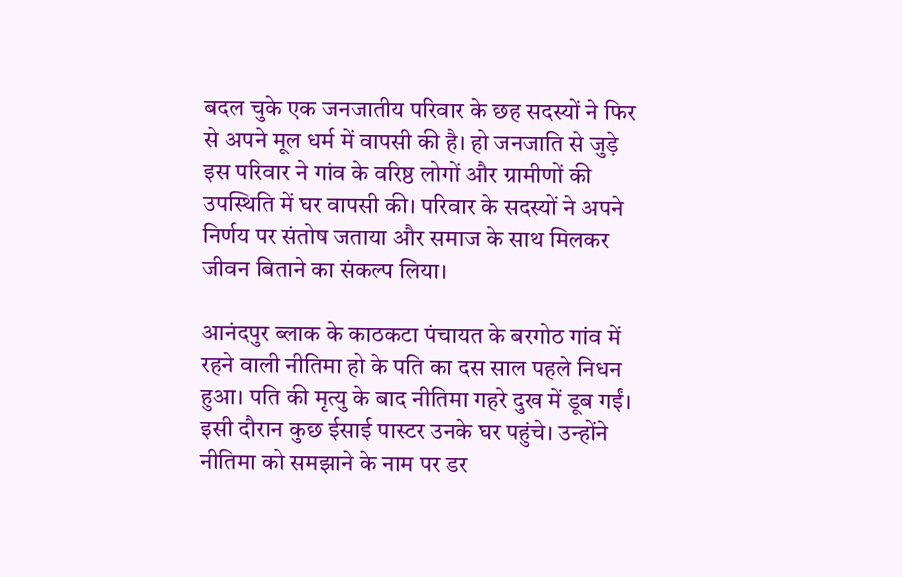बदल चुके एक जनजातीय परिवार के छह सदस्यों ने फिर से अपने मूल धर्म में वापसी की है। हो जनजाति से जुड़े इस परिवार ने गांव के वरिष्ठ लोगों और ग्रामीणों की उपस्थिति में घर वापसी की। परिवार के सदस्यों ने अपने निर्णय पर संतोष जताया और समाज के साथ मिलकर जीवन बिताने का संकल्प लिया।

आनंदपुर ब्लाक के काठकटा पंचायत के बरगोठ गांव में रहने वाली नीतिमा हो के पति का दस साल पहले निधन हुआ। पति की मृत्यु के बाद नीतिमा गहरे दुख में डूब गईं। इसी दौरान कुछ ईसाई पास्टर उनके घर पहुंचे। उन्होंने नीतिमा को समझाने के नाम पर डर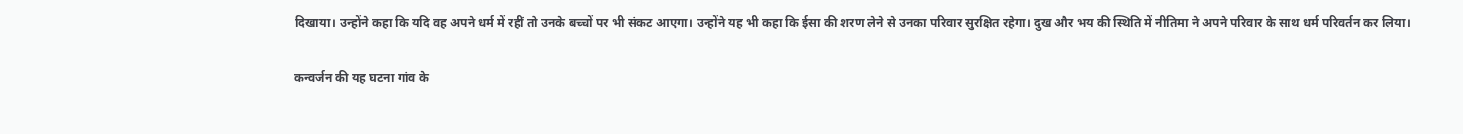दिखाया। उन्होंने कहा कि यदि वह अपने धर्म में रहीं तो उनके बच्चों पर भी संकट आएगा। उन्होंने यह भी कहा कि ईसा की शरण लेने से उनका परिवार सुरक्षित रहेगा। दुख और भय की स्थिति में नीतिमा ने अपने परिवार के साथ धर्म परिवर्तन कर लिया।

कन्वर्जन की यह घटना गांव के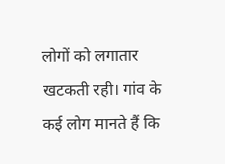लोगों को लगातार खटकती रही। गांव के कई लोग मानते हैं कि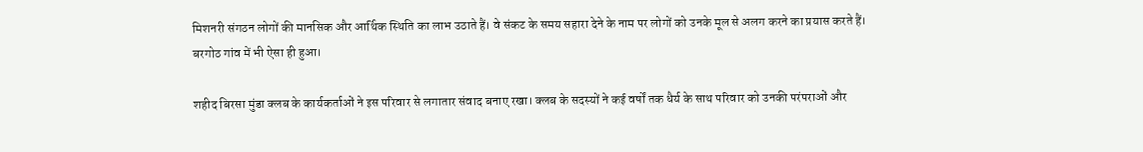मिशनरी संगठन लोगों की मानसिक और आर्थिक स्थिति का लाभ उठाते हैं। वे संकट के समय सहारा देने के नाम पर लोगों को उनके मूल से अलग करने का प्रयास करते हैं। बरगोठ गांव में भी ऐसा ही हुआ।

शहीद बिरसा मुंडा क्लब के कार्यकर्ताओं ने इस परिवार से लगातार संवाद बनाए रखा। क्लब के सदस्यों ने कई वर्षों तक धैर्य के साथ परिवार को उनकी परंपराओं और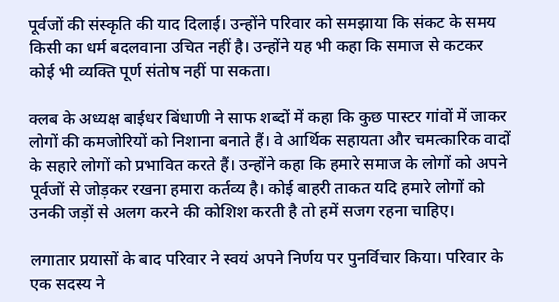पूर्वजों की संस्कृति की याद दिलाई। उन्होंने परिवार को समझाया कि संकट के समय किसी का धर्म बदलवाना उचित नहीं है। उन्होंने यह भी कहा कि समाज से कटकर कोई भी व्यक्ति पूर्ण संतोष नहीं पा सकता।

क्लब के अध्यक्ष बाईधर बिंधाणी ने साफ शब्दों में कहा कि कुछ पास्टर गांवों में जाकर लोगों की कमजोरियों को निशाना बनाते हैं। वे आर्थिक सहायता और चमत्कारिक वादों के सहारे लोगों को प्रभावित करते हैं। उन्होंने कहा कि हमारे समाज के लोगों को अपने पूर्वजों से जोड़कर रखना हमारा कर्तव्य है। कोई बाहरी ताकत यदि हमारे लोगों को उनकी जड़ों से अलग करने की कोशिश करती है तो हमें सजग रहना चाहिए।

लगातार प्रयासों के बाद परिवार ने स्वयं अपने निर्णय पर पुनर्विचार किया। परिवार के एक सदस्य ने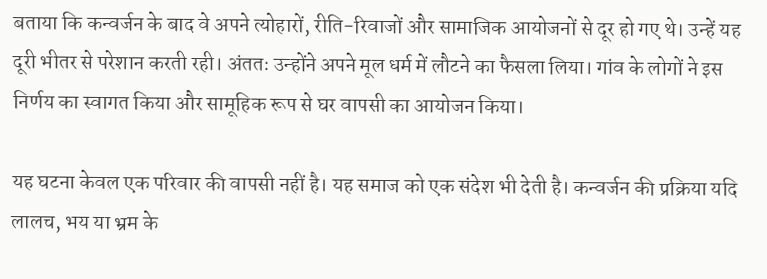बताया कि कन्वर्जन के बाद वे अपने त्योहारों, रीति-रिवाजों और सामाजिक आयोजनों से दूर हो गए थे। उन्हें यह दूरी भीतर से परेशान करती रही। अंततः उन्होंने अपने मूल धर्म में लौटने का फैसला लिया। गांव के लोगों ने इस निर्णय का स्वागत किया और सामूहिक रूप से घर वापसी का आयोजन किया।

यह घटना केवल एक परिवार की वापसी नहीं है। यह समाज को एक संदेश भी देती है। कन्वर्जन की प्रक्रिया यदि लालच, भय या भ्रम के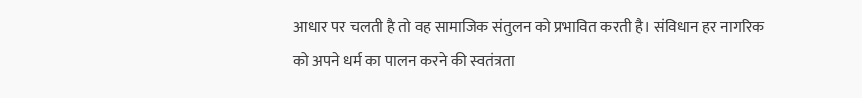आधार पर चलती है तो वह सामाजिक संतुलन को प्रभावित करती है। संविधान हर नागरिक को अपने धर्म का पालन करने की स्वतंत्रता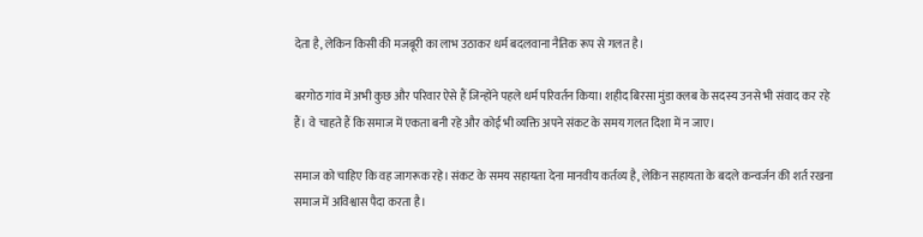देता है, लेकिन किसी की मजबूरी का लाभ उठाकर धर्म बदलवाना नैतिक रूप से गलत है।

बरगोठ गांव में अभी कुछ और परिवार ऐसे हैं जिन्होंने पहले धर्म परिवर्तन किया। शहीद बिरसा मुंडा क्लब के सदस्य उनसे भी संवाद कर रहे हैं। वे चाहते हैं कि समाज में एकता बनी रहे और कोई भी व्यक्ति अपने संकट के समय गलत दिशा में न जाए।

समाज को चाहिए कि वह जागरूक रहे। संकट के समय सहायता देना मानवीय कर्तव्य है, लेकिन सहायता के बदले कन्वर्जन की शर्त रखना समाज में अविश्वास पैदा करता है।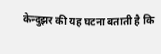केन्दुझर की यह घटना बताती है कि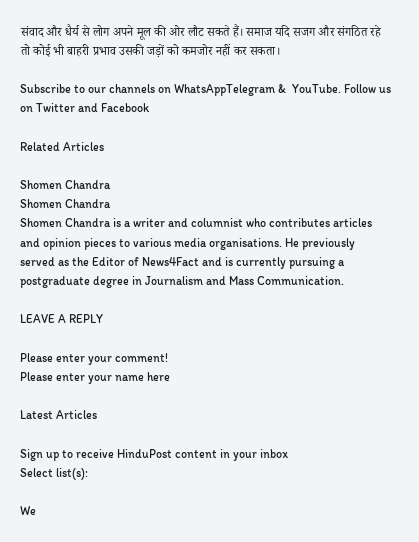संवाद और धैर्य से लोग अपने मूल की ओर लौट सकते हैं। समाज यदि सजग और संगठित रहे तो कोई भी बाहरी प्रभाव उसकी जड़ों को कमजोर नहीं कर सकता।

Subscribe to our channels on WhatsAppTelegram &  YouTube. Follow us on Twitter and Facebook

Related Articles

Shomen Chandra
Shomen Chandra
Shomen Chandra is a writer and columnist who contributes articles and opinion pieces to various media organisations. He previously served as the Editor of News4Fact and is currently pursuing a postgraduate degree in Journalism and Mass Communication.

LEAVE A REPLY

Please enter your comment!
Please enter your name here

Latest Articles

Sign up to receive HinduPost content in your inbox
Select list(s):

We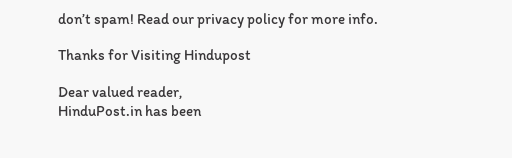don’t spam! Read our privacy policy for more info.

Thanks for Visiting Hindupost

Dear valued reader,
HinduPost.in has been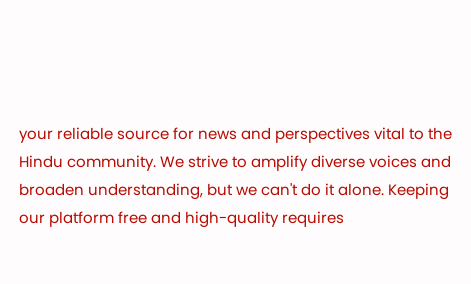your reliable source for news and perspectives vital to the Hindu community. We strive to amplify diverse voices and broaden understanding, but we can't do it alone. Keeping our platform free and high-quality requires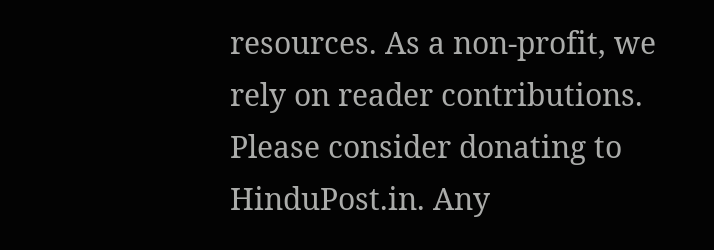resources. As a non-profit, we rely on reader contributions. Please consider donating to HinduPost.in. Any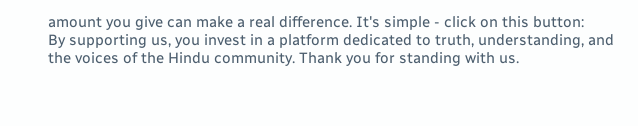amount you give can make a real difference. It's simple - click on this button:
By supporting us, you invest in a platform dedicated to truth, understanding, and the voices of the Hindu community. Thank you for standing with us.